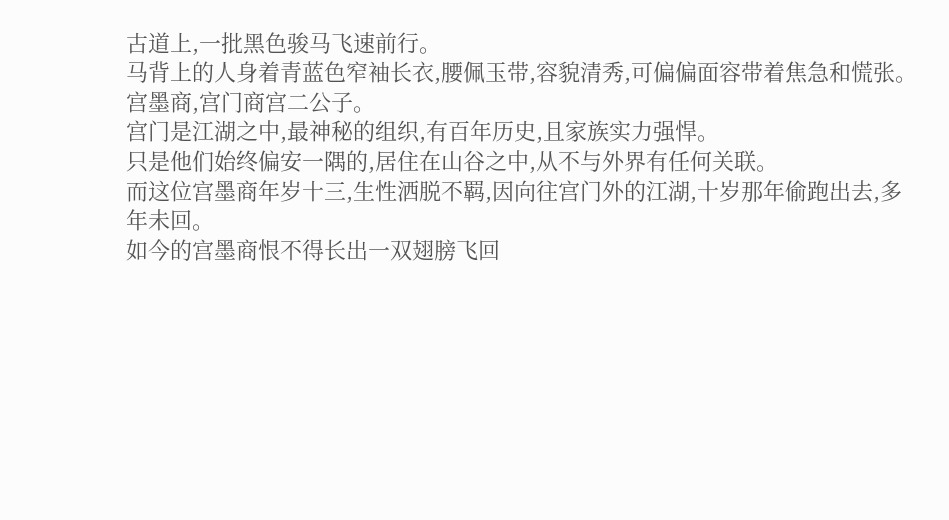古道上,一批黑色骏马飞速前行。
马背上的人身着青蓝色窄袖长衣,腰佩玉带,容貌清秀,可偏偏面容带着焦急和慌张。
宫墨商,宫门商宫二公子。
宫门是江湖之中,最神秘的组织,有百年历史,且家族实力强悍。
只是他们始终偏安一隅的,居住在山谷之中,从不与外界有任何关联。
而这位宫墨商年岁十三,生性洒脱不羁,因向往宫门外的江湖,十岁那年偷跑出去,多年未回。
如今的宫墨商恨不得长出一双翅膀飞回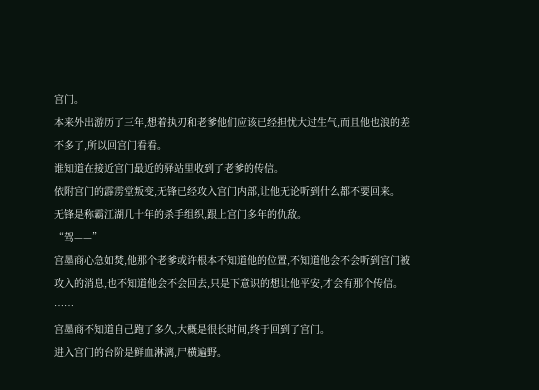宫门。
本来外出游历了三年,想着执刃和老爹他们应该已经担忧大过生气,而且他也浪的差不多了,所以回宫门看看。
谁知道在接近宫门最近的驿站里收到了老爹的传信。
依附宫门的霹雳堂叛变,无锋已经攻入宫门内部,让他无论听到什么都不要回来。
无锋是称霸江湖几十年的杀手组织,跟上宫门多年的仇敌。
“驾——”
宫墨商心急如焚,他那个老爹或许根本不知道他的位置,不知道他会不会听到宫门被攻入的消息,也不知道他会不会回去,只是下意识的想让他平安,才会有那个传信。
……
宫墨商不知道自己跑了多久,大概是很长时间,终于回到了宫门。
进入宫门的台阶是鲜血淋漓,尸横遍野。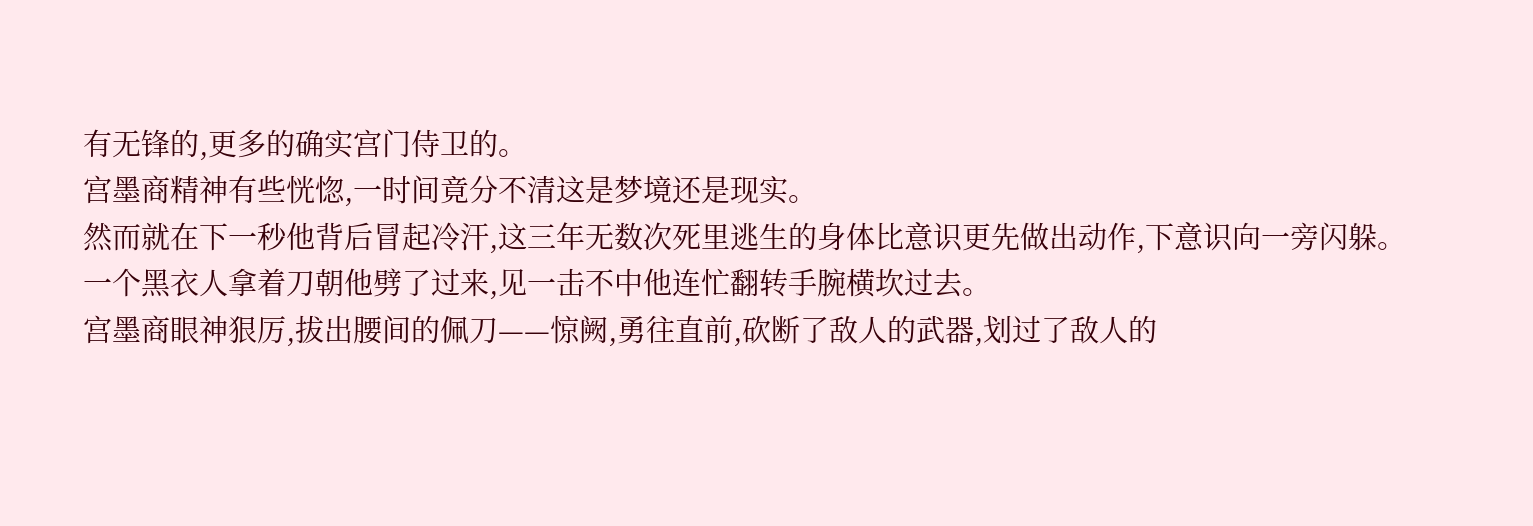有无锋的,更多的确实宫门侍卫的。
宫墨商精神有些恍惚,一时间竟分不清这是梦境还是现实。
然而就在下一秒他背后冒起冷汗,这三年无数次死里逃生的身体比意识更先做出动作,下意识向一旁闪躲。
一个黑衣人拿着刀朝他劈了过来,见一击不中他连忙翻转手腕横坎过去。
宫墨商眼神狠厉,拔出腰间的佩刀——惊阙,勇往直前,砍断了敌人的武器,划过了敌人的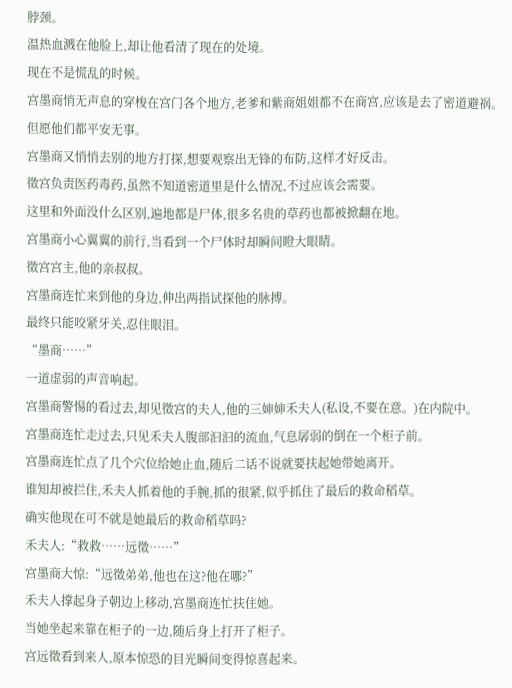脖颈。
温热血溅在他脸上,却让他看清了现在的处境。
现在不是慌乱的时候。
宫墨商悄无声息的穿梭在宫门各个地方,老爹和紫商姐姐都不在商宫,应该是去了密道避祸。
但愿他们都平安无事。
宫墨商又悄悄去别的地方打探,想要观察出无锋的布防,这样才好反击。
徵宫负责医药毒药,虽然不知道密道里是什么情况,不过应该会需要。
这里和外面没什么区别,遍地都是尸体,很多名贵的草药也都被掀翻在地。
宫墨商小心翼翼的前行,当看到一个尸体时却瞬间瞪大眼睛。
徵宫宫主,他的亲叔叔。
宫墨商连忙来到他的身边,伸出两指试探他的脉搏。
最终只能咬紧牙关,忍住眼泪。
“墨商……”
一道虚弱的声音响起。
宫墨商警惕的看过去,却见徵宫的夫人,他的三婶婶禾夫人(私设,不要在意。)在内院中。
宫墨商连忙走过去,只见禾夫人腹部汩汩的流血,气息孱弱的倒在一个柜子前。
宫墨商连忙点了几个穴位给她止血,随后二话不说就要扶起她带她离开。
谁知却被拦住,禾夫人抓着他的手腕,抓的很紧,似乎抓住了最后的救命稻草。
确实他现在可不就是她最后的救命稻草吗?
禾夫人:“救救……远徵……”
宫墨商大惊:“远徵弟弟,他也在这?他在哪?”
禾夫人撑起身子朝边上移动,宫墨商连忙扶住她。
当她坐起来靠在柜子的一边,随后身上打开了柜子。
宫远徵看到来人,原本惊恐的目光瞬间变得惊喜起来。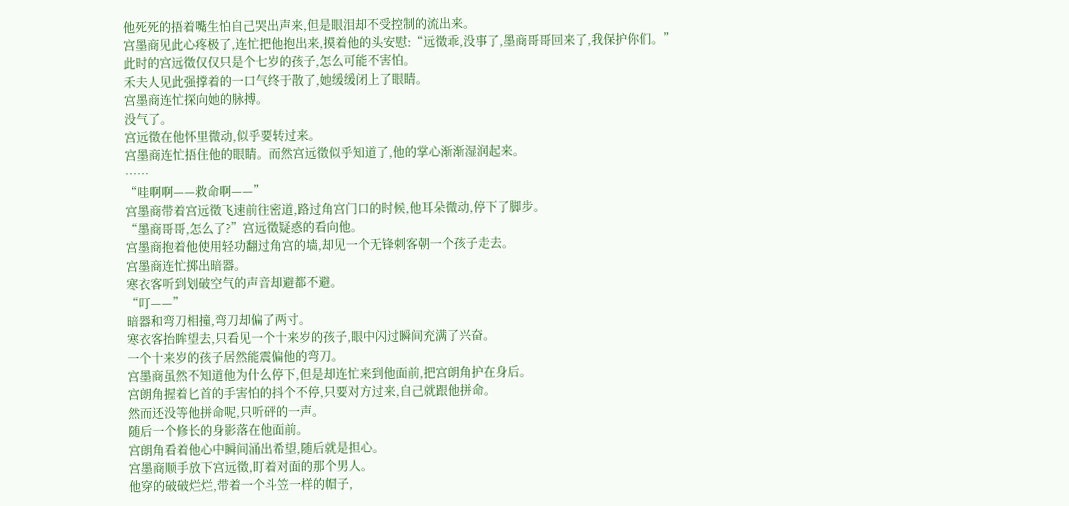他死死的捂着嘴生怕自己哭出声来,但是眼泪却不受控制的流出来。
宫墨商见此心疼极了,连忙把他抱出来,摸着他的头安慰:“远徵乖,没事了,墨商哥哥回来了,我保护你们。”
此时的宫远徵仅仅只是个七岁的孩子,怎么可能不害怕。
禾夫人见此强撑着的一口气终于散了,她缓缓闭上了眼睛。
宫墨商连忙探向她的脉搏。
没气了。
宫远徵在他怀里微动,似乎要转过来。
宫墨商连忙捂住他的眼睛。而然宫远徵似乎知道了,他的掌心渐渐湿润起来。
……
“哇啊啊——救命啊——”
宫墨商带着宫远徵飞速前往密道,路过角宫门口的时候,他耳朵微动,停下了脚步。
“墨商哥哥,怎么了?”宫远徵疑惑的看向他。
宫墨商抱着他使用轻功翻过角宫的墙,却见一个无锋刺客朝一个孩子走去。
宫墨商连忙掷出暗器。
寒衣客听到划破空气的声音却避都不避。
“叮——”
暗器和弯刀相撞,弯刀却偏了两寸。
寒衣客抬眸望去,只看见一个十来岁的孩子,眼中闪过瞬间充满了兴奋。
一个十来岁的孩子居然能震偏他的弯刀。
宫墨商虽然不知道他为什么停下,但是却连忙来到他面前,把宫朗角护在身后。
宫朗角握着匕首的手害怕的抖个不停,只要对方过来,自己就跟他拼命。
然而还没等他拼命呢,只听砰的一声。
随后一个修长的身影落在他面前。
宫朗角看着他心中瞬间涌出希望,随后就是担心。
宫墨商顺手放下宫远徵,盯着对面的那个男人。
他穿的破破烂烂,带着一个斗笠一样的帽子,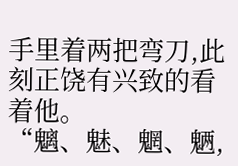手里着两把弯刀,此刻正饶有兴致的看着他。
“魑、魅、魍、魉,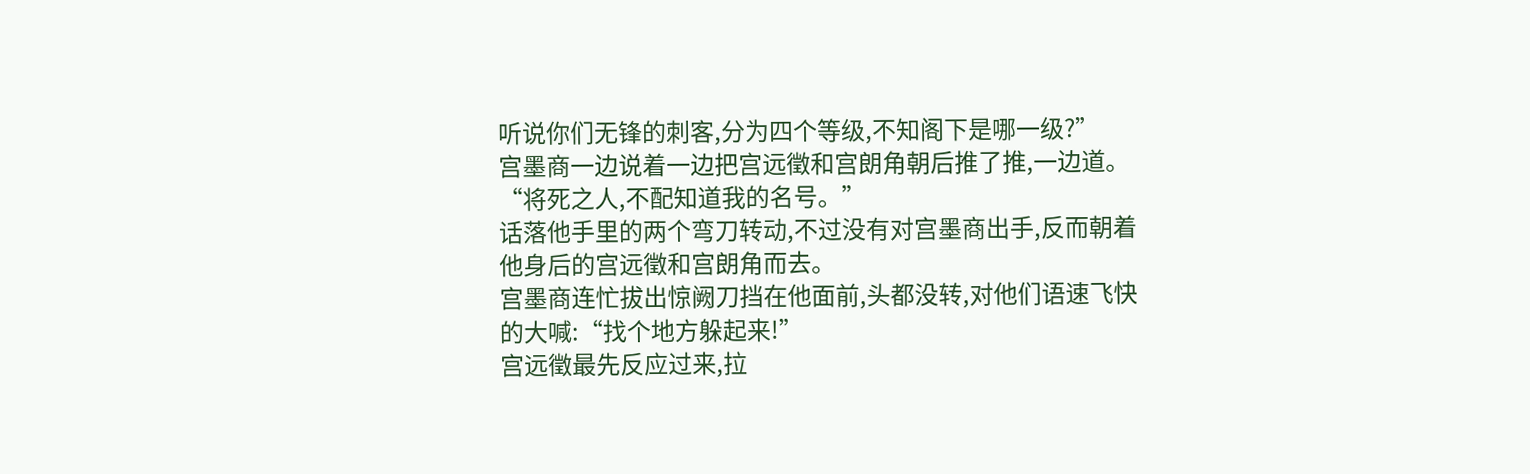听说你们无锋的刺客,分为四个等级,不知阁下是哪一级?”
宫墨商一边说着一边把宫远徵和宫朗角朝后推了推,一边道。
“将死之人,不配知道我的名号。”
话落他手里的两个弯刀转动,不过没有对宫墨商出手,反而朝着他身后的宫远徵和宫朗角而去。
宫墨商连忙拔出惊阙刀挡在他面前,头都没转,对他们语速飞快的大喊:“找个地方躲起来!”
宫远徵最先反应过来,拉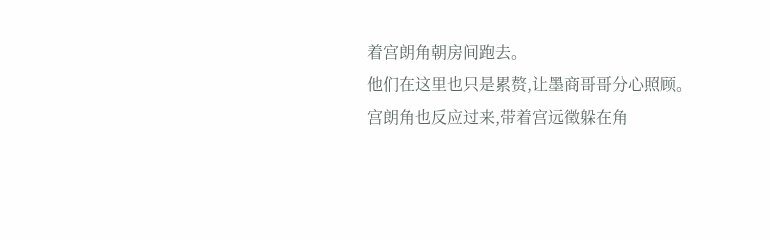着宫朗角朝房间跑去。
他们在这里也只是累赘,让墨商哥哥分心照顾。
宫朗角也反应过来,带着宫远徵躲在角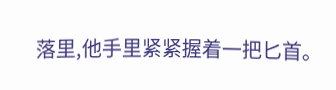落里,他手里紧紧握着一把匕首。